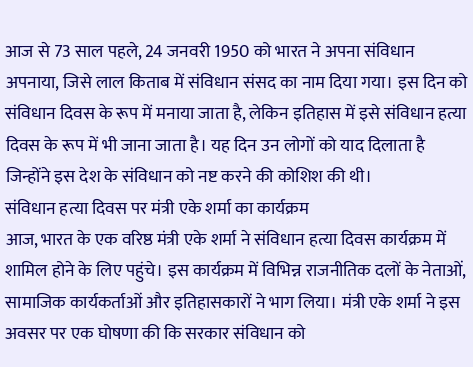आज से 73 साल पहले, 24 जनवरी 1950 को भारत ने अपना संविधान अपनाया, जिसे लाल किताब में संविधान संसद का नाम दिया गया। इस दिन को संविधान दिवस के रूप में मनाया जाता है, लेकिन इतिहास में इसे संविधान हत्या दिवस के रूप में भी जाना जाता है। यह दिन उन लोगों को याद दिलाता है जिन्होंने इस देश के संविधान को नष्ट करने की कोशिश की थी।
संविधान हत्या दिवस पर मंत्री एके शर्मा का कार्यक्रम
आज, भारत के एक वरिष्ठ मंत्री एके शर्मा ने संविधान हत्या दिवस कार्यक्रम में शामिल होने के लिए पहुंचे। इस कार्यक्रम में विभिन्न राजनीतिक दलों के नेताओं, सामाजिक कार्यकर्ताओं और इतिहासकारों ने भाग लिया। मंत्री एके शर्मा ने इस अवसर पर एक घोषणा की कि सरकार संविधान को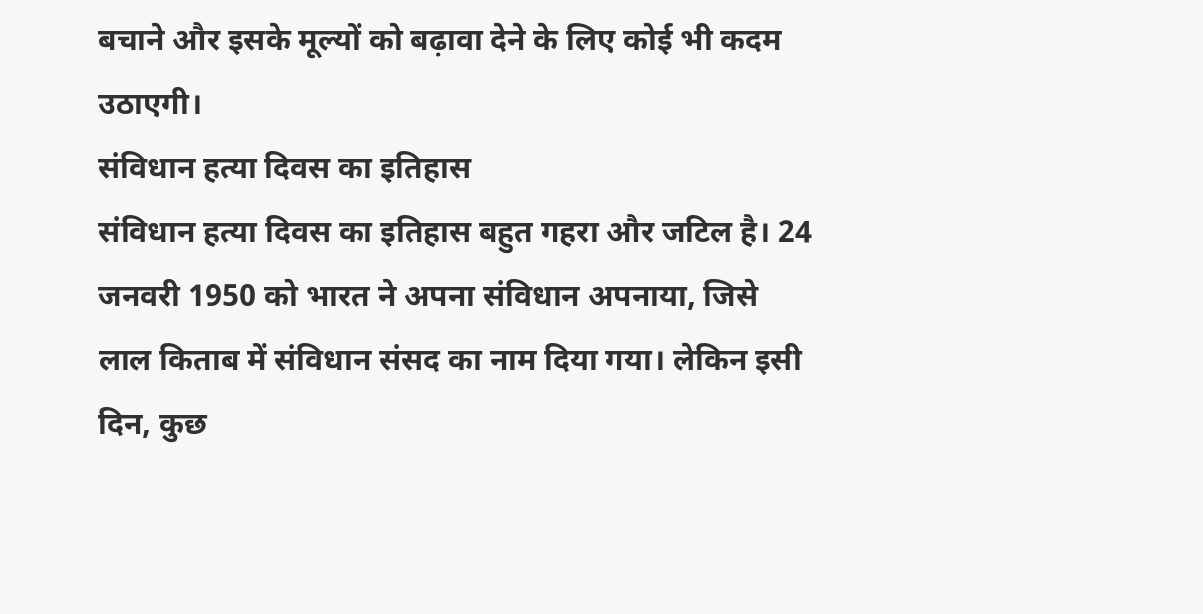बचाने और इसके मूल्यों को बढ़ावा देने के लिए कोई भी कदम उठाएगी।
संविधान हत्या दिवस का इतिहास
संविधान हत्या दिवस का इतिहास बहुत गहरा और जटिल है। 24 जनवरी 1950 को भारत ने अपना संविधान अपनाया, जिसे लाल किताब में संविधान संसद का नाम दिया गया। लेकिन इसी दिन, कुछ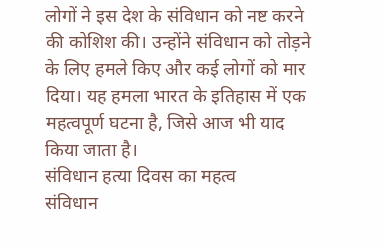लोगों ने इस देश के संविधान को नष्ट करने की कोशिश की। उन्होंने संविधान को तोड़ने के लिए हमले किए और कई लोगों को मार दिया। यह हमला भारत के इतिहास में एक महत्वपूर्ण घटना है, जिसे आज भी याद किया जाता है।
संविधान हत्या दिवस का महत्व
संविधान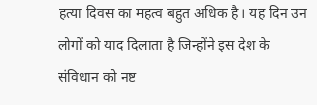हत्या दिवस का महत्व बहुत अधिक है। यह दिन उन लोगों को याद दिलाता है जिन्होंने इस देश के संविधान को नष्ट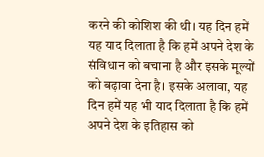करने की कोशिश की थी। यह दिन हमें यह याद दिलाता है कि हमें अपने देश के संविधान को बचाना है और इसके मूल्यों को बढ़ावा देना है। इसके अलावा, यह दिन हमें यह भी याद दिलाता है कि हमें अपने देश के इतिहास को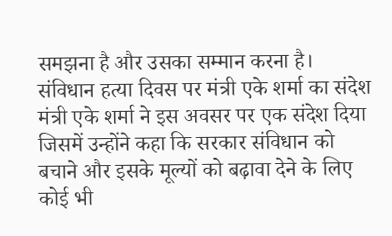समझना है और उसका सम्मान करना है।
संविधान हत्या दिवस पर मंत्री एके शर्मा का संदेश
मंत्री एके शर्मा ने इस अवसर पर एक संदेश दिया जिसमें उन्होंने कहा कि सरकार संविधान को बचाने और इसके मूल्यों को बढ़ावा देने के लिए कोई भी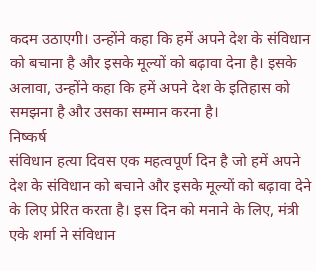कदम उठाएगी। उन्होंने कहा कि हमें अपने देश के संविधान को बचाना है और इसके मूल्यों को बढ़ावा देना है। इसके अलावा, उन्होंने कहा कि हमें अपने देश के इतिहास को समझना है और उसका सम्मान करना है।
निष्कर्ष
संविधान हत्या दिवस एक महत्वपूर्ण दिन है जो हमें अपने देश के संविधान को बचाने और इसके मूल्यों को बढ़ावा देने के लिए प्रेरित करता है। इस दिन को मनाने के लिए, मंत्री एके शर्मा ने संविधान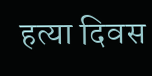हत्या दिवस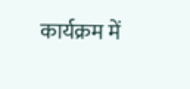कार्यक्रम में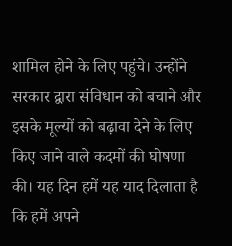शामिल होने के लिए पहुंचे। उन्होंने सरकार द्वारा संविधान को बचाने और इसके मूल्यों को बढ़ावा देने के लिए किए जाने वाले कदमों की घोषणा की। यह दिन हमें यह याद दिलाता है कि हमें अपने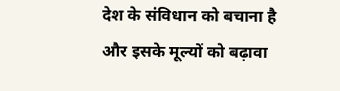देश के संविधान को बचाना है और इसके मूल्यों को बढ़ावा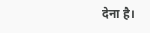देना है।